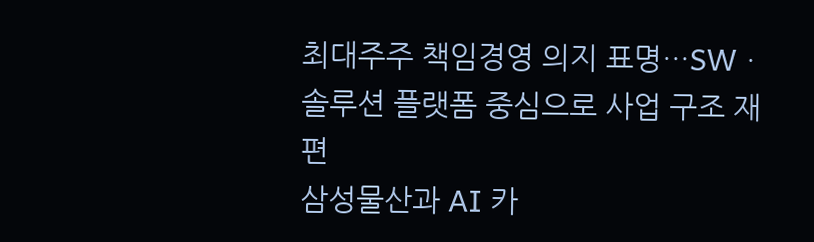최대주주 책임경영 의지 표명…SWㆍ솔루션 플랫폼 중심으로 사업 구조 재편
삼성물산과 AI 카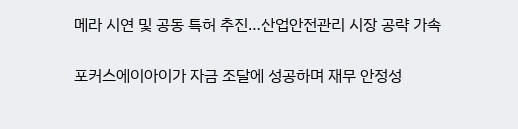메라 시연 및 공동 특허 추진…산업안전관리 시장 공략 가속

포커스에이아이가 자금 조달에 성공하며 재무 안정성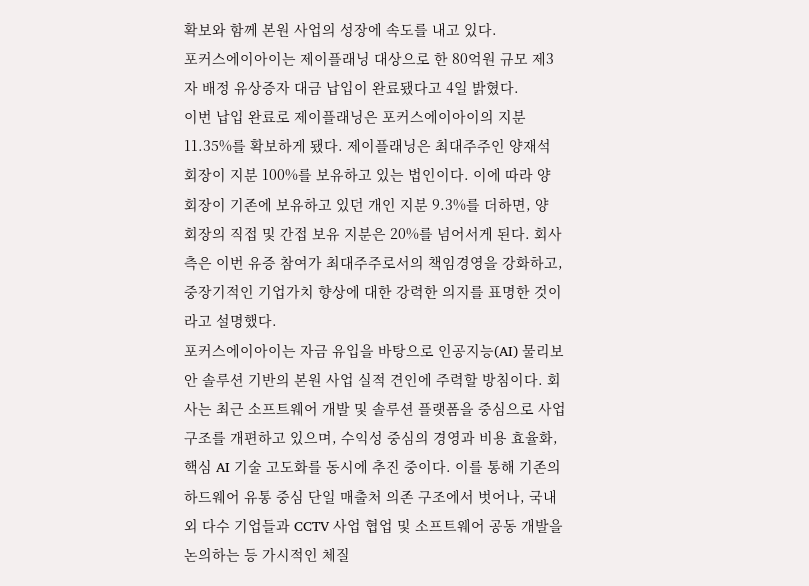확보와 함께 본원 사업의 성장에 속도를 내고 있다.
포커스에이아이는 제이플래닝 대상으로 한 80억원 규모 제3자 배정 유상증자 대금 납입이 완료됐다고 4일 밝혔다.
이번 납입 완료로 제이플래닝은 포커스에이아이의 지분 11.35%를 확보하게 됐다. 제이플래닝은 최대주주인 양재석 회장이 지분 100%를 보유하고 있는 법인이다. 이에 따라 양 회장이 기존에 보유하고 있던 개인 지분 9.3%를 더하면, 양 회장의 직접 및 간접 보유 지분은 20%를 넘어서게 된다. 회사 측은 이번 유증 참여가 최대주주로서의 책임경영을 강화하고, 중장기적인 기업가치 향상에 대한 강력한 의지를 표명한 것이라고 설명했다.
포커스에이아이는 자금 유입을 바탕으로 인공지능(AI) 물리보안 솔루션 기반의 본원 사업 실적 견인에 주력할 방침이다. 회사는 최근 소프트웨어 개발 및 솔루션 플랫폼을 중심으로 사업 구조를 개편하고 있으며, 수익성 중심의 경영과 비용 효율화, 핵심 AI 기술 고도화를 동시에 추진 중이다. 이를 통해 기존의 하드웨어 유통 중심 단일 매출처 의존 구조에서 벗어나, 국내외 다수 기업들과 CCTV 사업 협업 및 소프트웨어 공동 개발을 논의하는 등 가시적인 체질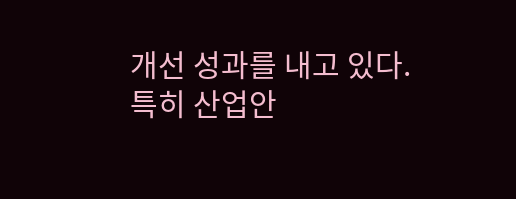개선 성과를 내고 있다.
특히 산업안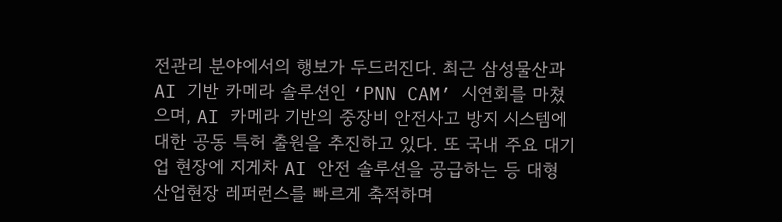전관리 분야에서의 행보가 두드러진다. 최근 삼성물산과 AI 기반 카메라 솔루션인 ‘PNN CAM’ 시연회를 마쳤으며, AI 카메라 기반의 중장비 안전사고 방지 시스템에 대한 공동 특허 출원을 추진하고 있다. 또 국내 주요 대기업 현장에 지게차 AI 안전 솔루션을 공급하는 등 대형 산업현장 레퍼런스를 빠르게 축적하며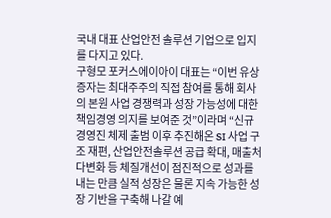국내 대표 산업안전 솔루션 기업으로 입지를 다지고 있다.
구형모 포커스에이아이 대표는 “이번 유상증자는 최대주주의 직접 참여를 통해 회사의 본원 사업 경쟁력과 성장 가능성에 대한 책임경영 의지를 보여준 것”이라며 “신규 경영진 체제 출범 이후 추진해온 SI 사업 구조 재편, 산업안전솔루션 공급 확대, 매출처 다변화 등 체질개선이 점진적으로 성과를 내는 만큼 실적 성장은 물론 지속 가능한 성장 기반을 구축해 나갈 예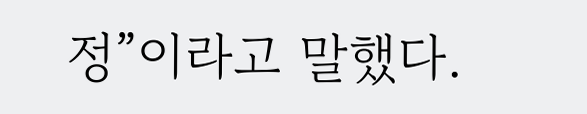정”이라고 말했다.